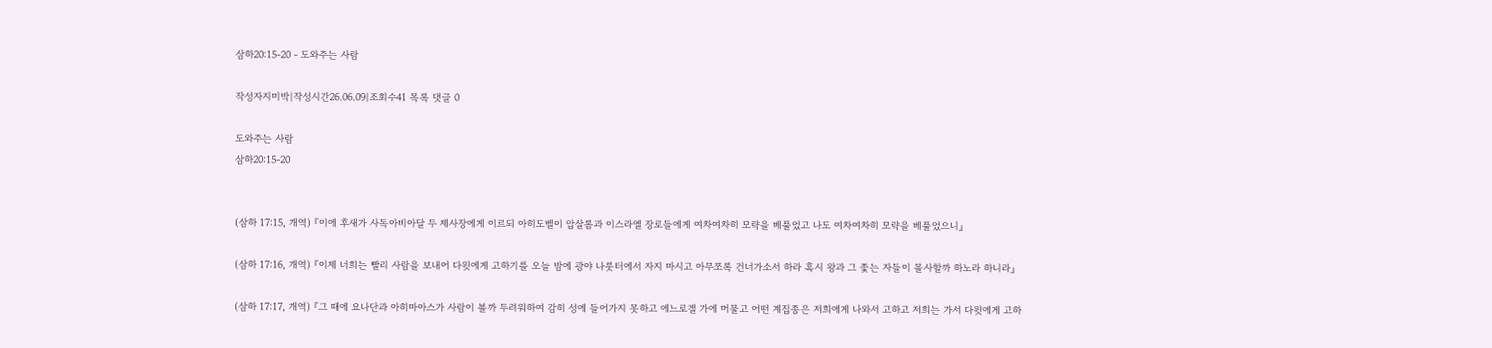삼하20:15-20 - 도와주는 사람

작성자지미박|작성시간26.06.09|조회수41 목록 댓글 0

도와주는 사람
삼하20:15-20


(삼하 17:15, 개역) 『이에 후새가 사독아비아달 두 제사장에게 이르되 아히도벨이 압살롬과 이스라엘 장로들에게 여차여차히 모략을 베풀었고 나도 여차여차히 모략을 베풀었으니』

(삼하 17:16, 개역) 『이제 너희는 빨리 사람을 보내어 다윗에게 고하기를 오늘 밤에 광야 나룻터에서 자지 마시고 아무쪼록 건너가소서 하라 혹시 왕과 그 좇는 자들이 몰사할까 하노라 하니라』

(삼하 17:17, 개역) 『그 때에 요나단과 아히마아스가 사람이 볼까 두려워하여 감히 성에 들어가지 못하고 에느로겔 가에 머물고 어떤 계집종은 저희에게 나와서 고하고 저희는 가서 다윗에게 고하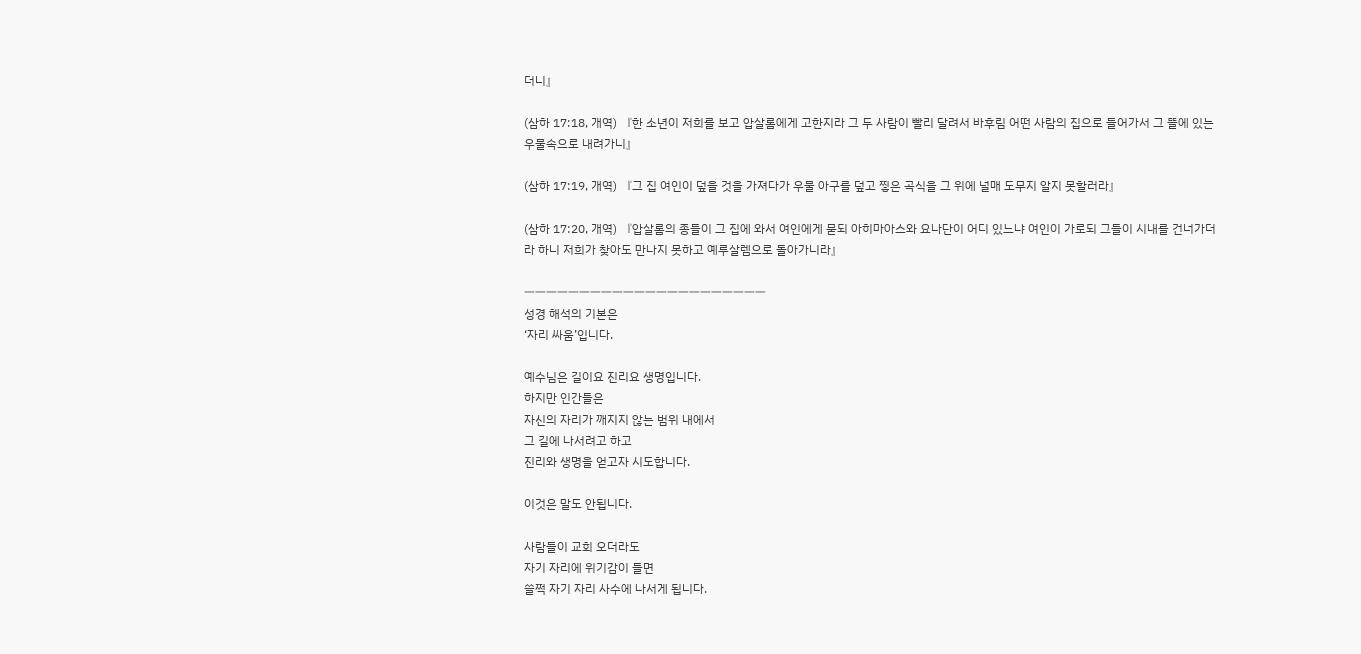더니』

(삼하 17:18, 개역) 『한 소년이 저희를 보고 압살롬에게 고한지라 그 두 사람이 빨리 달려서 바후림 어떤 사람의 집으로 들어가서 그 뜰에 있는 우물속으로 내려가니』

(삼하 17:19, 개역) 『그 집 여인이 덮을 것을 가져다가 우물 아구를 덮고 찧은 곡식을 그 위에 널매 도무지 알지 못할러라』

(삼하 17:20, 개역) 『압살롬의 종들이 그 집에 와서 여인에게 묻되 아히마아스와 요나단이 어디 있느냐 여인이 가로되 그들이 시내를 건너가더라 하니 저희가 찾아도 만나지 못하고 예루살렘으로 돌아가니라』

ㅡㅡㅡㅡㅡㅡㅡㅡㅡㅡㅡㅡㅡㅡㅡㅡㅡㅡㅡㅡㅡㅡ
성경 해석의 기본은
‘자리 싸움’입니다.

예수님은 길이요 진리요 생명입니다.
하지만 인간들은
자신의 자리가 깨지지 않는 범위 내에서
그 길에 나서려고 하고
진리와 생명을 얻고자 시도합니다.

이것은 말도 안됩니다.

사람들이 교회 오더라도
자기 자리에 위기감이 들면
쓸쩍 자기 자리 사수에 나서게 됩니다.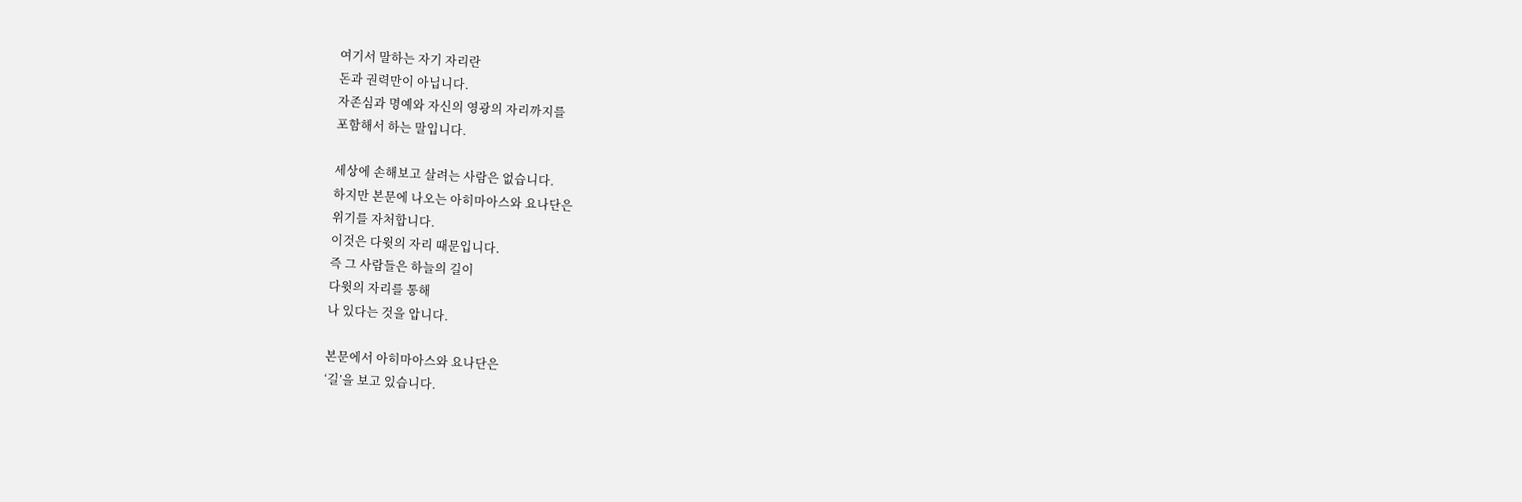여기서 말하는 자기 자리란
돈과 권력만이 아닙니다.
자존심과 명예와 자신의 영광의 자리까지를
포함해서 하는 말입니다.

세상에 손해보고 살려는 사람은 없습니다.
하지만 본문에 나오는 아히마아스와 요나단은
위기를 자처합니다.
이것은 다윗의 자리 때문입니다.
즉 그 사람들은 하늘의 길이
다윗의 자리를 통해
나 있다는 것을 압니다.

본문에서 아히마아스와 요나단은
‘길’을 보고 있습니다.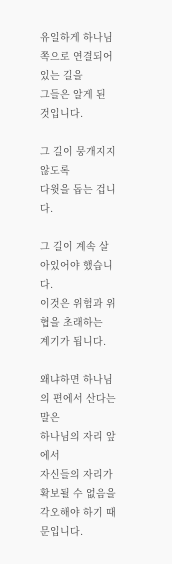유일하게 하나님쪽으로 연결되어 있는 길을
그들은 알게 된 것입니다.

그 길이 뭉개지지 않도록
다윗을 돕는 겁니다.

그 길이 계속 살아있어야 했습니다.
이것은 위험과 위협을 초래하는
계기가 됩니다.

왜냐하면 하나님의 편에서 산다는 말은
하나님의 자리 앞에서
자신들의 자리가 확보될 수 없음을
각오해야 하기 때문입니다.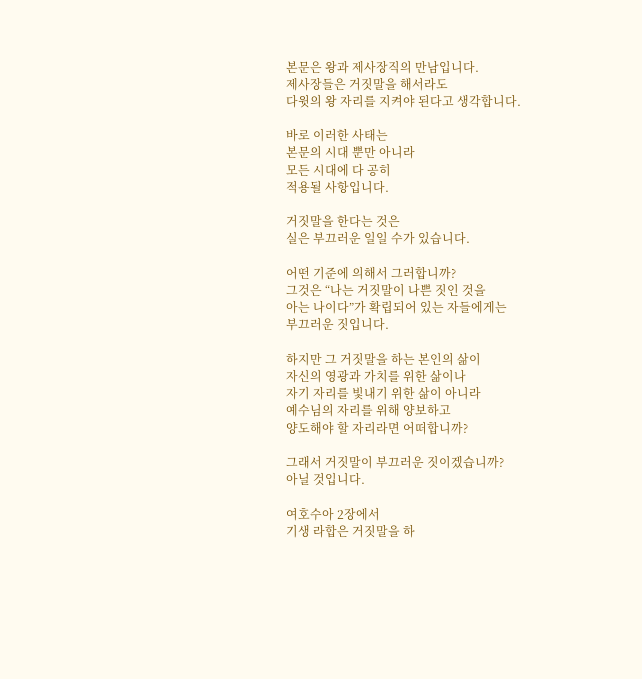본문은 왕과 제사장직의 만남입니다.
제사장들은 거짓말을 해서라도
다윗의 왕 자리를 지켜야 된다고 생각합니다.

바로 이러한 사태는
본문의 시대 뿐만 아니라
모든 시대에 다 공히
적용될 사항입니다.

거짓말을 한다는 것은
실은 부끄러운 일일 수가 있습니다.

어떤 기준에 의해서 그러합니까?
그것은 “나는 거짓말이 나쁜 짓인 것을
아는 나이다”가 확립되어 있는 자들에게는
부끄러운 짓입니다.

하지만 그 거짓말을 하는 본인의 삶이
자신의 영광과 가치를 위한 삶이나
자기 자리를 빛내기 위한 삶이 아니라
예수님의 자리를 위해 양보하고
양도해야 할 자리라면 어떠합니까?

그래서 거짓말이 부끄러운 짓이겠습니까?
아닐 것입니다.

여호수아 2장에서
기생 라합은 거짓말을 하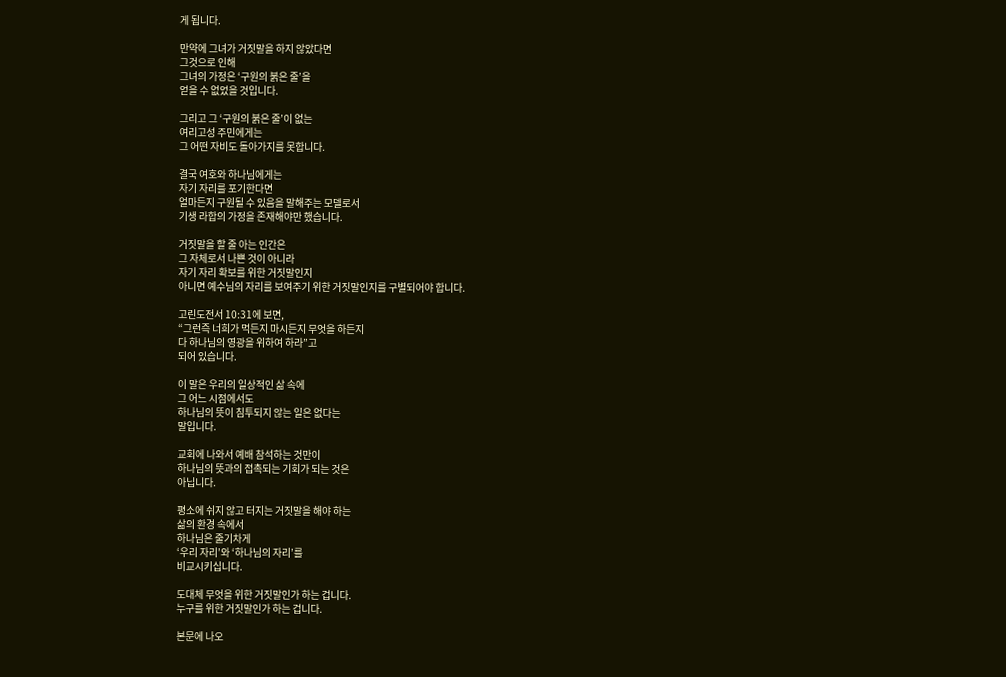게 됩니다.

만약에 그녀가 거짓말을 하지 않았다면
그것으로 인해
그녀의 가정은 ‘구원의 붉은 줄’을
얻을 수 없었을 것입니다.

그리고 그 ‘구원의 붉은 줄’이 없는
여리고성 주민에게는
그 어떤 자비도 돌아가지를 못합니다.

결국 여호와 하나님에게는
자기 자리를 포기한다면
얼마든지 구원될 수 있음을 말해주는 모델로서
기생 라합의 가정을 존재해야만 했습니다.

거짓말을 할 줄 아는 인간은
그 자체로서 나쁜 것이 아니라
자기 자리 확보를 위한 거짓말인지
아니면 예수님의 자리를 보여주기 위한 거짓말인지를 구별되어야 합니다.

고린도전서 10:31에 보면,
“그런즉 너희가 먹든지 마시든지 무엇을 하든지
다 하나님의 영광을 위하여 하라”고
되어 있습니다.

이 말은 우리의 일상적인 삶 속에
그 어느 시점에서도
하나님의 뜻이 침투되지 않는 일은 없다는
말입니다.

교회에 나와서 예배 참석하는 것만이
하나님의 뜻과의 접촉되는 기회가 되는 것은
아닙니다.

평소에 쉬지 않고 터지는 거짓말을 해야 하는
삶의 환경 속에서
하나님은 줄기차게
‘우리 자리’와 ‘하나님의 자리’를
비교시키십니다.

도대체 무엇을 위한 거짓말인가 하는 겁니다.
누구를 위한 거짓말인가 하는 겁니다.

본문에 나오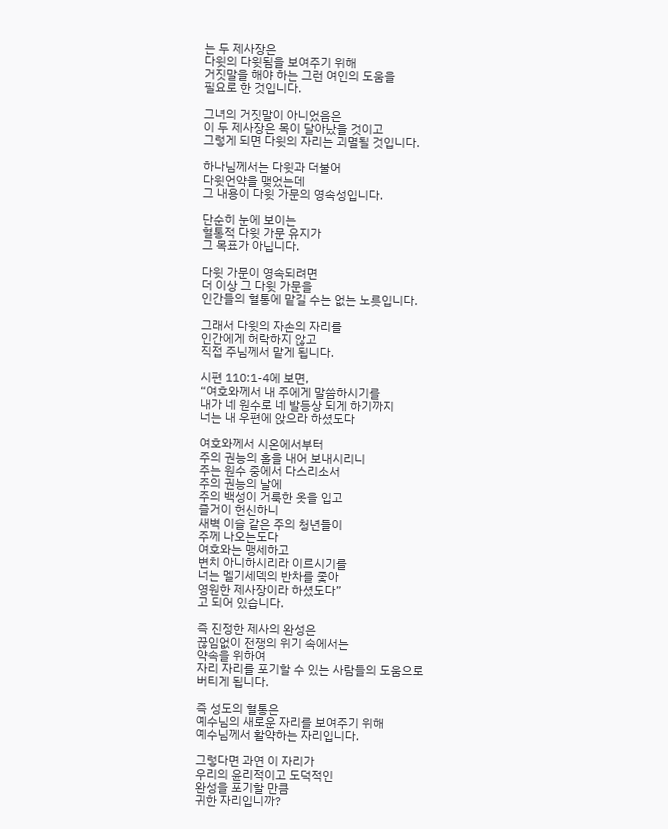는 두 제사장은
다윗의 다윗됨을 보여주기 위해
거짓말을 해야 하는 그런 여인의 도움을
필요로 한 것입니다.

그녀의 거짓말이 아니었음은
이 두 제사장은 목이 달아났을 것이고
그렇게 되면 다윗의 자리는 괴멸될 것입니다.

하나님께서는 다윗과 더불어
다윗언약을 맺었는데
그 내용이 다윗 가문의 영속성입니다.

단순히 눈에 보이는
혈통적 다윗 가문 유지가
그 목표가 아닙니다.

다윗 가문이 영속되려면
더 이상 그 다윗 가문을
인간들의 혈통에 맡길 수는 없는 노릇입니다.

그래서 다윗의 자손의 자리를
인간에게 허락하지 않고
직접 주님께서 맡게 됩니다.

시편 110:1-4에 보면,
“여호와께서 내 주에게 말씀하시기를
내가 네 원수로 네 발등상 되게 하기까지
너는 내 우편에 앉으라 하셨도다

여호와께서 시온에서부터
주의 권능의 홀을 내어 보내시리니
주는 원수 중에서 다스리소서
주의 권능의 날에
주의 백성이 거룩한 옷을 입고
즐거이 헌신하니
새벽 이슬 같은 주의 청년들이
주께 나오는도다
여호와는 맹세하고
변치 아니하시리라 이르시기를
너는 멜기세덱의 반차를 좇아
영원한 제사장이라 하셨도다”
고 되어 있습니다.

즉 진정한 제사의 완성은
끊임없이 전쟁의 위기 속에서는
약속을 위하여
자리 자리를 포기할 수 있는 사람들의 도움으로
버티게 됩니다.

즉 성도의 혈통은
예수님의 새로운 자리를 보여주기 위해
예수님께서 활약하는 자리입니다.

그렇다면 과연 이 자리가
우리의 윤리적이고 도덕적인
완성을 포기할 만큼
귀한 자리입니까?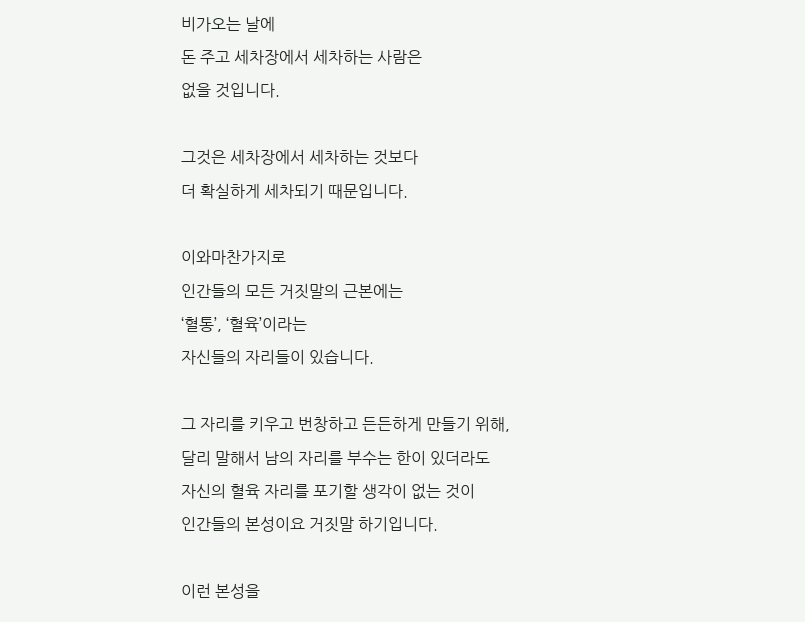비가오는 날에
돈 주고 세차장에서 세차하는 사람은
없을 것입니다.

그것은 세차장에서 세차하는 것보다
더 확실하게 세차되기 때문입니다.

이와마찬가지로
인간들의 모든 거짓말의 근본에는
‘혈통’, ‘혈육’이라는
자신들의 자리들이 있습니다.

그 자리를 키우고 번창하고 든든하게 만들기 위해,
달리 말해서 남의 자리를 부수는 한이 있더라도
자신의 혈육 자리를 포기할 생각이 없는 것이
인간들의 본성이요 거짓말 하기입니다.

이런 본성을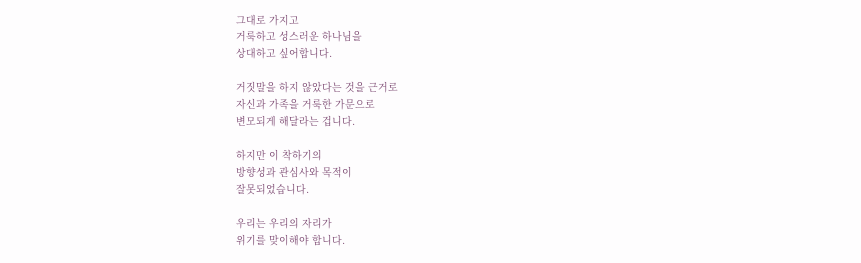그대로 가지고
거룩하고 성스러운 하나님을
상대하고 싶어합니다.

거짓말을 하지 않았다는 것을 근거로
자신과 가족을 거룩한 가문으로
변모되게 해달라는 겁니다.

하지만 이 착하기의
방향성과 관심사와 목적이
잘못되었습니다.

우리는 우리의 자리가
위기를 맞이해야 합니다.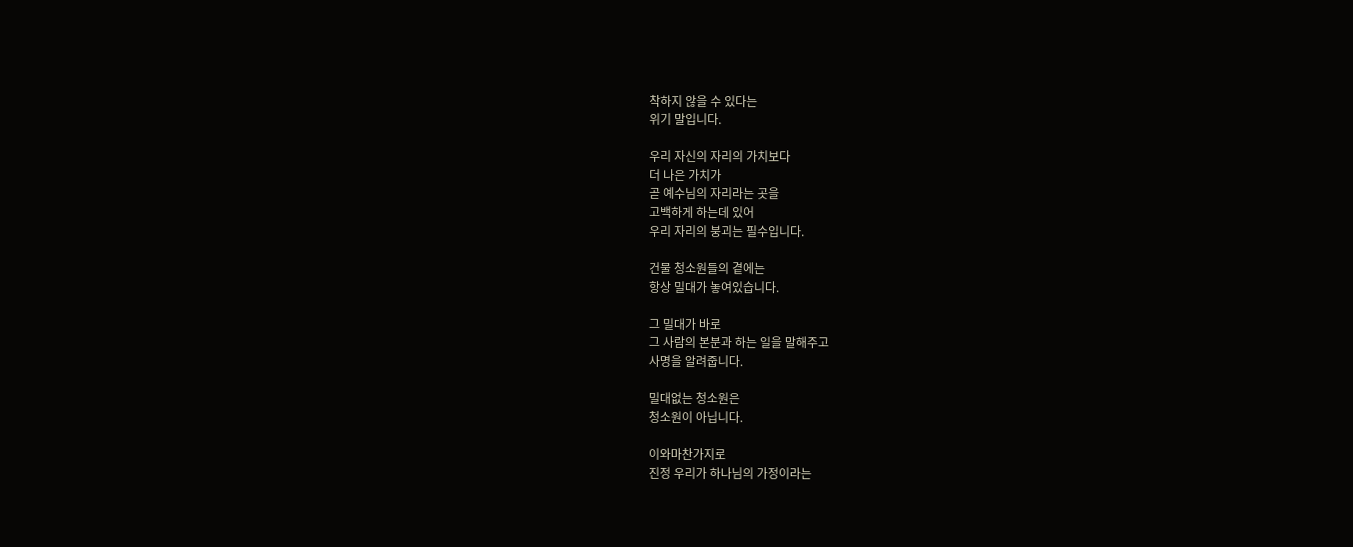착하지 않을 수 있다는
위기 말입니다.

우리 자신의 자리의 가치보다
더 나은 가치가
곧 예수님의 자리라는 곳을
고백하게 하는데 있어
우리 자리의 붕괴는 필수입니다.

건물 청소원들의 곁에는
항상 밀대가 놓여있습니다.

그 밀대가 바로
그 사람의 본분과 하는 일을 말해주고
사명을 알려줍니다.

밀대없는 청소원은
청소원이 아닙니다.

이와마찬가지로
진정 우리가 하나님의 가정이라는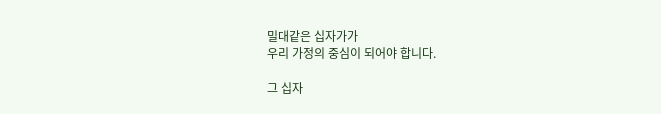밀대같은 십자가가
우리 가정의 중심이 되어야 합니다.

그 십자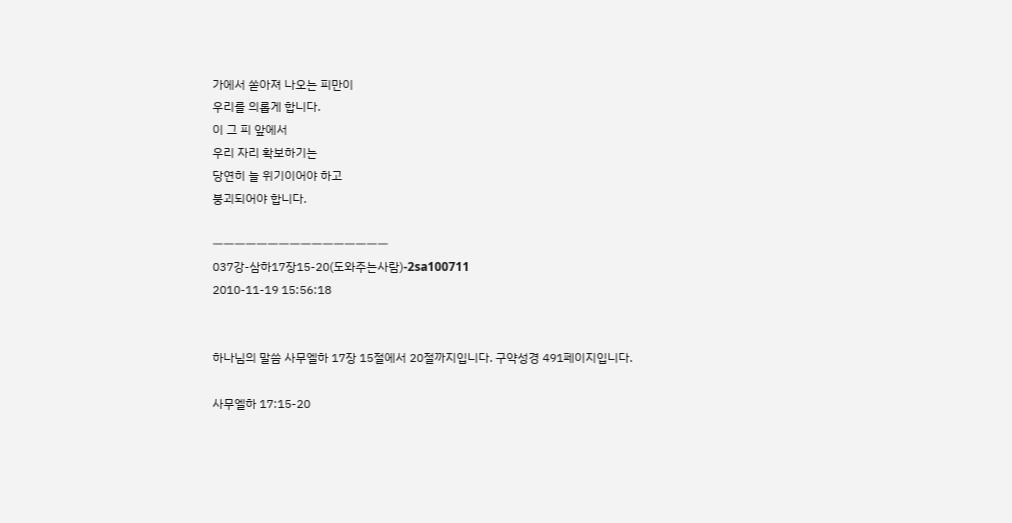가에서 쏟아져 나오는 피만이
우리를 의롭게 합니다.
이 그 피 앞에서
우리 자리 확보하기는
당연히 늘 위기이어야 하고
붕괴되어야 합니다.

ㅡㅡㅡㅡㅡㅡㅡㅡㅡㅡㅡㅡㅡㅡㅡㅡ
037강-삼하17장15-20(도와주는사람)-2sa100711
2010-11-19 15:56:18


하나님의 말씀 사무엘하 17장 15절에서 20절까지입니다. 구약성경 491페이지입니다.

사무엘하 17:15-20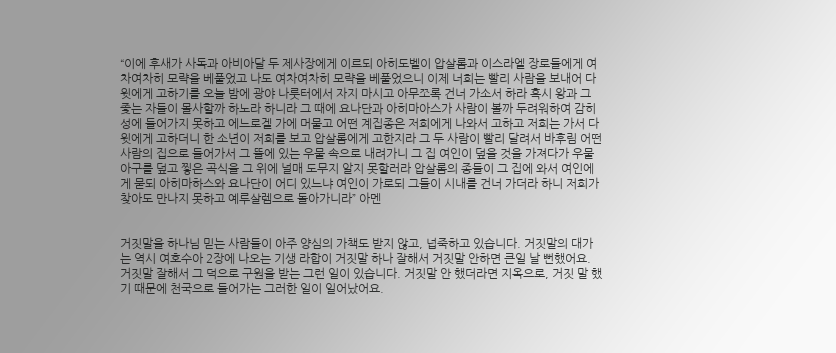“이에 후새가 사독과 아비아달 두 제사장에게 이르되 아히도벨이 압살롬과 이스라엘 장로들에게 여차여차히 모략을 베풀었고 나도 여차여차히 모략을 베풀었으니 이제 너희는 빨리 사람을 보내어 다윗에게 고하기를 오늘 밤에 광야 나룻터에서 자지 마시고 아무쪼록 건너 가소서 하라 혹시 왕과 그 좇는 자들이 몰사할까 하노라 하니라 그 때에 요나단과 아히마아스가 사람이 볼까 두려워하여 감히 성에 들어가지 못하고 에느로겔 가에 머물고 어떤 계집종은 저희에게 나와서 고하고 저희는 가서 다윗에게 고하더니 한 소년이 저희를 보고 압살롬에게 고한지라 그 두 사람이 빨리 달려서 바후림 어떤 사람의 집으로 들어가서 그 뜰에 있는 우물 속으로 내려가니 그 집 여인이 덮을 것을 가져다가 우물 아구를 덮고 찧은 곡식을 그 위에 널매 도무지 알지 못할러라 압살롬의 종들이 그 집에 와서 여인에게 묻되 아히마하스와 요나단이 어디 있느냐 여인이 가로되 그들이 시내를 건너 가더라 하니 저희가 찾아도 만나지 못하고 예루살렘으로 돌아가니라” 아멘


거짓말을 하나님 믿는 사람들이 아주 양심의 가책도 받지 않고, 넙죽하고 있습니다. 거짓말의 대가는 역시 여호수아 2장에 나오는 기생 라합이 거짓말 하나 잘해서 거짓말 안하면 큰일 날 뻔했어요. 거짓말 잘해서 그 덕으로 구원을 받는 그런 일이 있습니다. 거짓말 안 했더라면 지옥으로, 거짓 말 했기 때문에 천국으로 들어가는 그러한 일이 일어났어요.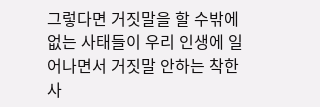그렇다면 거짓말을 할 수밖에 없는 사태들이 우리 인생에 일어나면서 거짓말 안하는 착한 사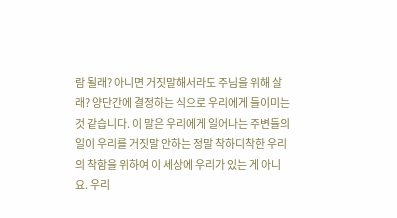람 될래? 아니면 거짓말해서라도 주님을 위해 살래? 양단간에 결정하는 식으로 우리에게 들이미는 것 같습니다. 이 말은 우리에게 일어나는 주변들의 일이 우리를 거짓말 안하는 정말 착하디착한 우리의 착함을 위하여 이 세상에 우리가 있는 게 아니요. 우리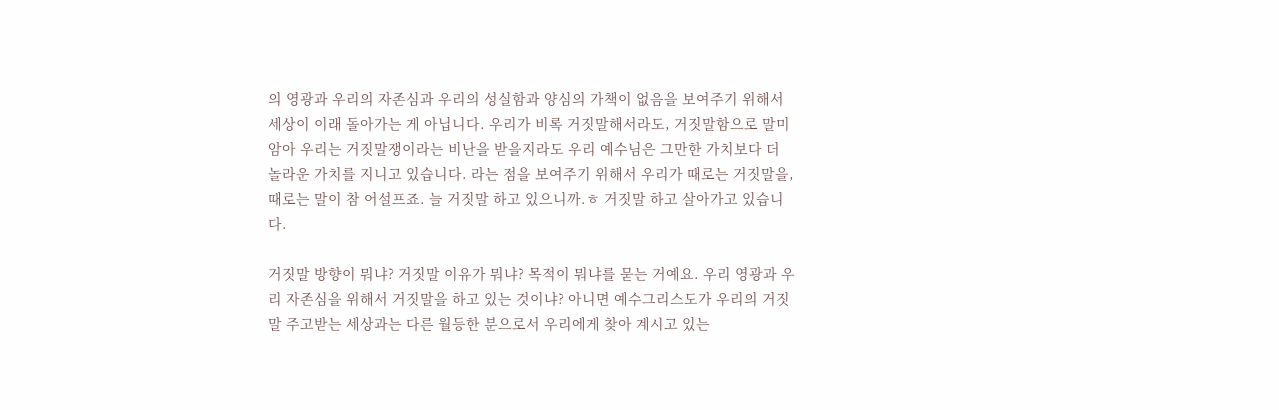의 영광과 우리의 자존심과 우리의 성실함과 양심의 가책이 없음을 보여주기 위해서 세상이 이래 돌아가는 게 아닙니다. 우리가 비록 거짓말해서라도, 거짓말함으로 말미암아 우리는 거짓말쟁이라는 비난을 받을지라도 우리 예수님은 그만한 가치보다 더 놀라운 가치를 지니고 있습니다. 라는 점을 보여주기 위해서 우리가 때로는 거짓말을, 때로는 말이 참 어설프죠. 늘 거짓말 하고 있으니까.ㅎ 거짓말 하고 살아가고 있습니다.

거짓말 방향이 뭐냐? 거짓말 이유가 뭐냐? 목적이 뭐냐를 묻는 거예요. 우리 영광과 우리 자존심을 위해서 거짓말을 하고 있는 것이냐? 아니면 예수그리스도가 우리의 거짓말 주고받는 세상과는 다른 월등한 분으로서 우리에게 찾아 계시고 있는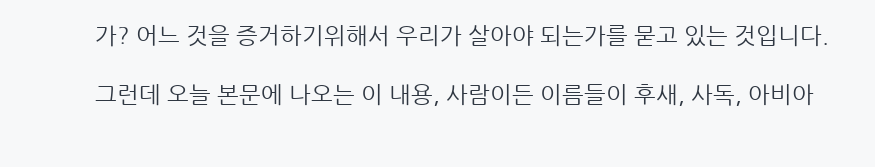가? 어느 것을 증거하기위해서 우리가 살아야 되는가를 묻고 있는 것입니다.

그런데 오늘 본문에 나오는 이 내용, 사람이든 이름들이 후새, 사독, 아비아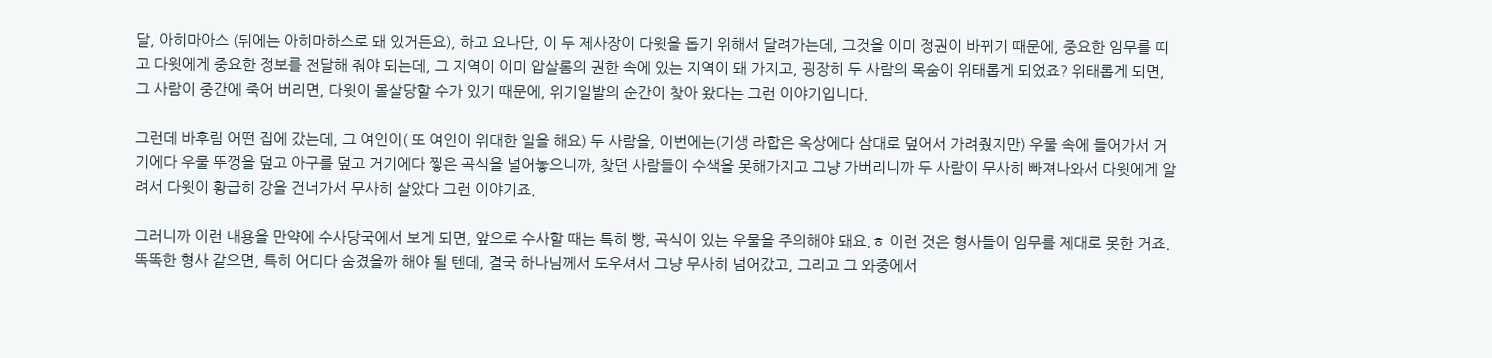달, 아히마아스 (뒤에는 아히마하스로 돼 있거든요), 하고 요나단, 이 두 제사장이 다윗을 돕기 위해서 달려가는데, 그것을 이미 정권이 바뀌기 때문에, 중요한 임무를 띠고 다윗에게 중요한 정보를 전달해 줘야 되는데, 그 지역이 이미 압살롬의 권한 속에 있는 지역이 돼 가지고, 굉장히 두 사람의 목숨이 위태롭게 되었죠? 위태롭게 되면, 그 사람이 중간에 죽어 버리면, 다윗이 몰살당할 수가 있기 때문에, 위기일발의 순간이 찾아 왔다는 그런 이야기입니다.

그런데 바후림 어떤 집에 갔는데, 그 여인이( 또 여인이 위대한 일을 해요) 두 사람을, 이번에는(기생 라합은 옥상에다 삼대로 덮어서 가려줬지만) 우물 속에 들어가서 거기에다 우물 뚜껑을 덮고 아구를 덮고 거기에다 찧은 곡식을 널어놓으니까, 찾던 사람들이 수색을 못해가지고 그냥 가버리니까 두 사람이 무사히 빠져나와서 다윗에게 알려서 다윗이 황급히 강을 건너가서 무사히 살았다 그런 이야기죠.

그러니까 이런 내용을 만약에 수사당국에서 보게 되면, 앞으로 수사할 때는 특히 빵, 곡식이 있는 우물을 주의해야 돼요.ㅎ 이런 것은 형사들이 임무를 제대로 못한 거죠. 똑똑한 형사 같으면, 특히 어디다 숨겼을까 해야 될 텐데, 결국 하나님께서 도우셔서 그냥 무사히 넘어갔고, 그리고 그 와중에서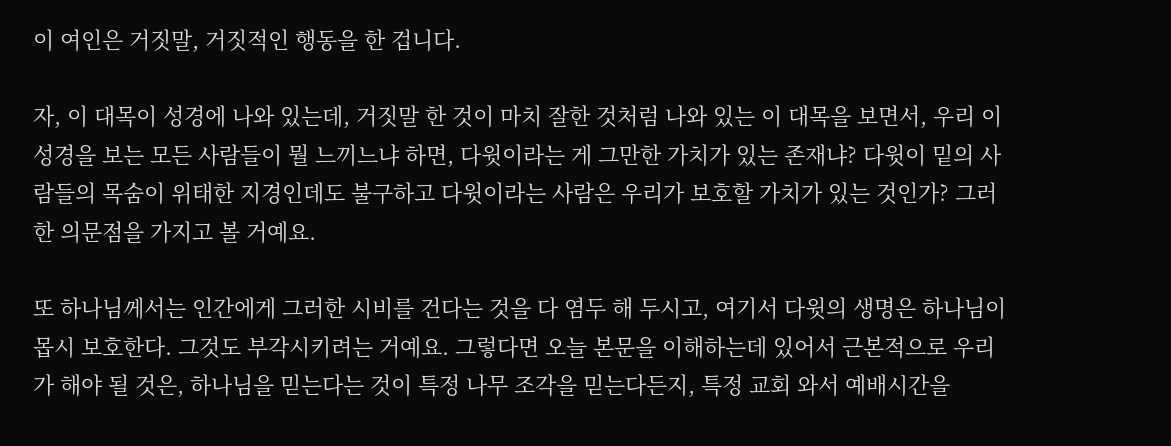이 여인은 거짓말, 거짓적인 행동을 한 겁니다.

자, 이 대목이 성경에 나와 있는데, 거짓말 한 것이 마치 잘한 것처럼 나와 있는 이 대목을 보면서, 우리 이 성경을 보는 모든 사람들이 뭘 느끼느냐 하면, 다윗이라는 게 그만한 가치가 있는 존재냐? 다윗이 밑의 사람들의 목숨이 위태한 지경인데도 불구하고 다윗이라는 사람은 우리가 보호할 가치가 있는 것인가? 그러한 의문점을 가지고 볼 거예요.

또 하나님께서는 인간에게 그러한 시비를 건다는 것을 다 염두 해 두시고, 여기서 다윗의 생명은 하나님이 몹시 보호한다. 그것도 부각시키려는 거예요. 그렇다면 오늘 본문을 이해하는데 있어서 근본적으로 우리가 해야 될 것은, 하나님을 믿는다는 것이 특정 나무 조각을 믿는다든지, 특정 교회 와서 예배시간을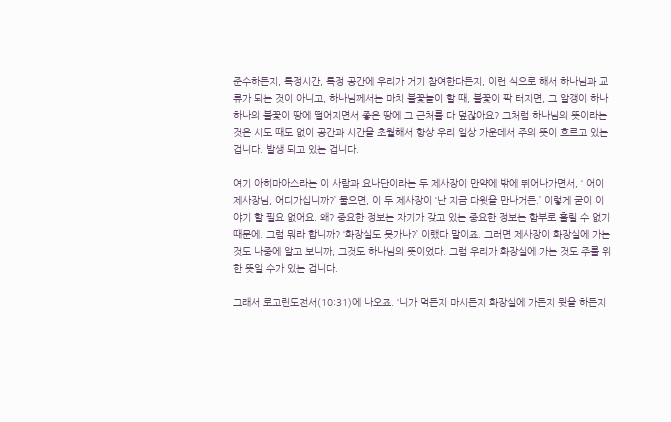준수하든지, 특정시간, 특정 공간에 우리가 거기 참여한다든지, 이런 식으로 해서 하나님과 교류가 되는 것이 아니고, 하나님께서는 마치 불꽃놀이 할 때, 불꽃이 팍 터지면, 그 알갱이 하나하나의 불꽃이 땅에 떨어지면서 좋은 땅에 그 근처를 다 덮잖아요? 그처럼 하나님의 뜻이라는 것은 시도 때도 없이 공간과 시간을 초월해서 항상 우리 일상 가운데서 주의 뜻이 흐르고 있는 겁니다. 발생 되고 있는 겁니다.

여기 아히마아스라는 이 사람과 요나단이라는 두 제사장이 만약에 밖에 뛰어나가면서, ‘ 어이 제사장님, 어디가십니까?’ 물으면, 이 두 제사장이 ‘난 지금 다윗을 만나거든.’ 이렇게 굳이 이야기 할 필요 없어요. 왜? 중요한 정보는 자기가 갖고 있는 중요한 정보는 함부로 흘릴 수 없기 때문에. 그럼 뭐라 합니까? ‘화장실도 못가나?’ 이랬다 말이죠. 그러면 제사장이 화장실에 가는 것도 나중에 알고 보니까, 그것도 하나님의 뜻이었다. 그럼 우리가 화장실에 가는 것도 주를 위한 뜻일 수가 있는 겁니다.

그래서 로고린도전서(10:31)에 나오죠. ‘니가 먹든지 마시든지 화장실에 가든지 뭣을 하든지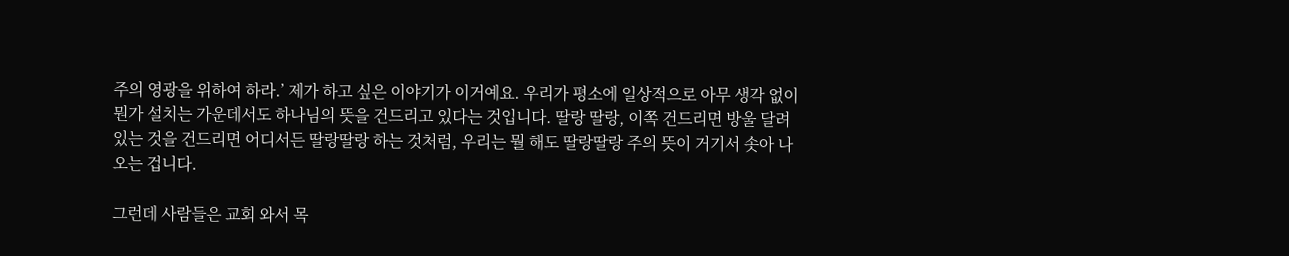주의 영광을 위하여 하라.’ 제가 하고 싶은 이야기가 이거예요. 우리가 평소에 일상적으로 아무 생각 없이 뭔가 설치는 가운데서도 하나님의 뜻을 건드리고 있다는 것입니다. 딸랑 딸랑, 이쪽 건드리면 방울 달려있는 것을 건드리면 어디서든 딸랑딸랑 하는 것처럼, 우리는 뭘 해도 딸랑딸랑 주의 뜻이 거기서 솟아 나오는 겁니다.

그런데 사람들은 교회 와서 목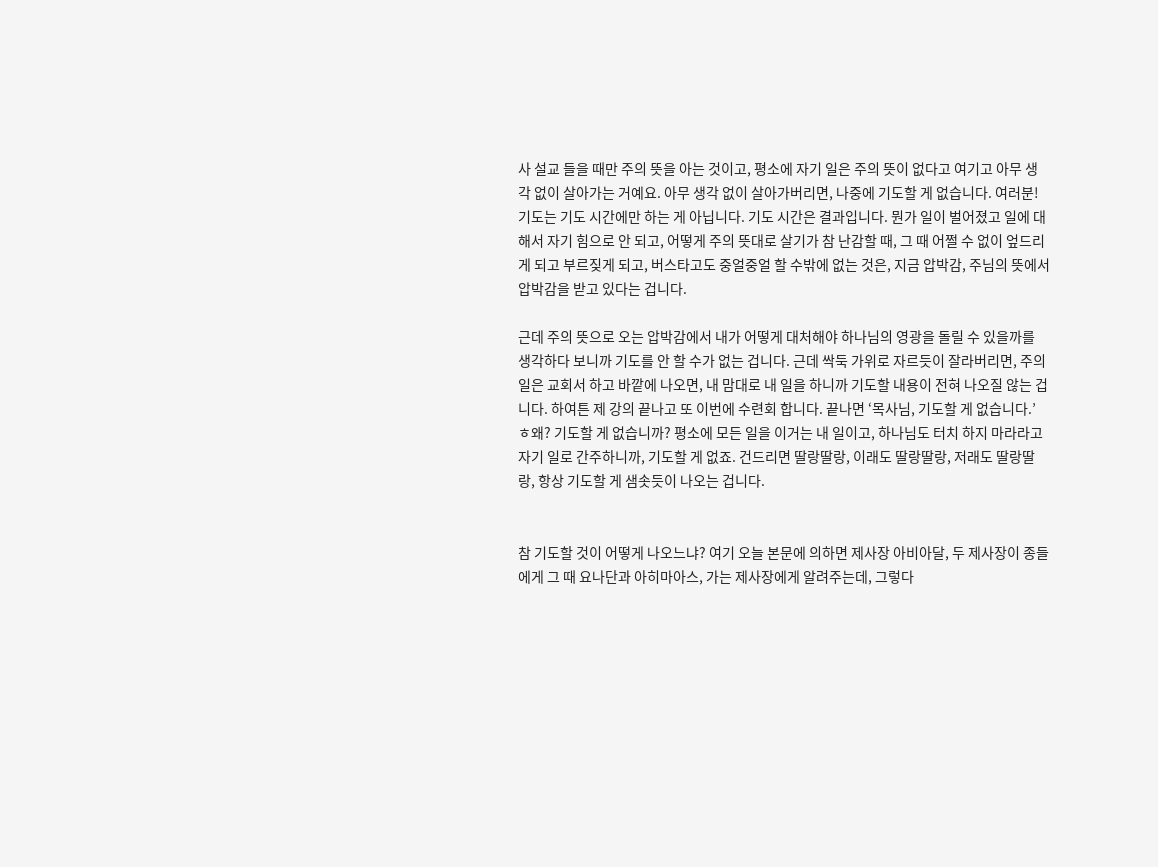사 설교 들을 때만 주의 뜻을 아는 것이고, 평소에 자기 일은 주의 뜻이 없다고 여기고 아무 생각 없이 살아가는 거예요. 아무 생각 없이 살아가버리면, 나중에 기도할 게 없습니다. 여러분! 기도는 기도 시간에만 하는 게 아닙니다. 기도 시간은 결과입니다. 뭔가 일이 벌어졌고 일에 대해서 자기 힘으로 안 되고, 어떻게 주의 뜻대로 살기가 참 난감할 때, 그 때 어쩔 수 없이 엎드리게 되고 부르짖게 되고, 버스타고도 중얼중얼 할 수밖에 없는 것은, 지금 압박감, 주님의 뜻에서 압박감을 받고 있다는 겁니다.

근데 주의 뜻으로 오는 압박감에서 내가 어떻게 대처해야 하나님의 영광을 돌릴 수 있을까를 생각하다 보니까 기도를 안 할 수가 없는 겁니다. 근데 싹둑 가위로 자르듯이 잘라버리면, 주의 일은 교회서 하고 바깥에 나오면, 내 맘대로 내 일을 하니까 기도할 내용이 전혀 나오질 않는 겁니다. 하여튼 제 강의 끝나고 또 이번에 수련회 합니다. 끝나면 ‘목사님, 기도할 게 없습니다.’ ㅎ왜? 기도할 게 없습니까? 평소에 모든 일을 이거는 내 일이고, 하나님도 터치 하지 마라라고 자기 일로 간주하니까, 기도할 게 없죠. 건드리면 딸랑딸랑, 이래도 딸랑딸랑, 저래도 딸랑딸랑, 항상 기도할 게 샘솟듯이 나오는 겁니다.


참 기도할 것이 어떻게 나오느냐? 여기 오늘 본문에 의하면 제사장 아비아달, 두 제사장이 종들에게 그 때 요나단과 아히마아스, 가는 제사장에게 알려주는데, 그렇다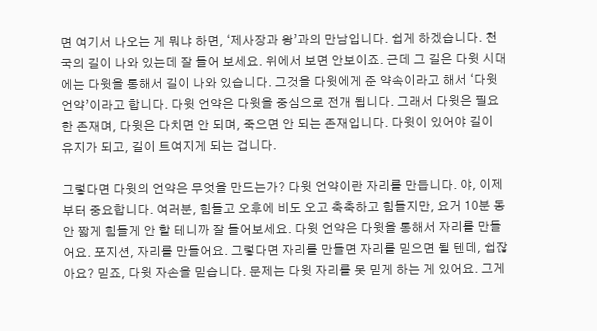면 여기서 나오는 게 뭐냐 하면, ‘제사장과 왕’과의 만남입니다. 쉽게 하겠습니다. 천국의 길이 나와 있는데 잘 들어 보세요. 위에서 보면 안보이죠. 근데 그 길은 다윗 시대에는 다윗을 통해서 길이 나와 있습니다. 그것을 다윗에게 준 약속이라고 해서 ‘다윗 언약’이라고 합니다. 다윗 언약은 다윗을 중심으로 전개 됩니다. 그래서 다윗은 필요한 존재며, 다윗은 다치면 안 되며, 죽으면 안 되는 존재입니다. 다윗이 있어야 길이 유지가 되고, 길이 트여지게 되는 겁니다.

그렇다면 다윗의 언약은 무엇을 만드는가? 다윗 언약이란 자리를 만듭니다. 야, 이제부터 중요합니다. 여러분, 힘들고 오후에 비도 오고 축축하고 힘들지만, 요거 10분 동안 짧게 힘들게 안 할 테니까 잘 들어보세요. 다윗 언약은 다윗을 통해서 자리를 만들어요. 포지션, 자리를 만들어요. 그렇다면 자리를 만들면 자리를 믿으면 될 텐데, 쉽잖아요? 믿죠, 다윗 자손을 믿습니다. 문제는 다윗 자리를 못 믿게 하는 게 있어요. 그게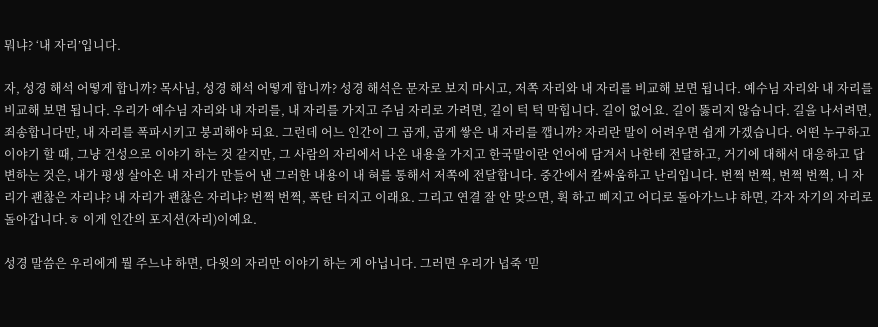뭐냐? ‘내 자리’입니다.

자, 성경 해석 어떻게 합니까? 목사님, 성경 해석 어떻게 합니까? 성경 해석은 문자로 보지 마시고, 저쪽 자리와 내 자리를 비교해 보면 됩니다. 예수님 자리와 내 자리를 비교해 보면 됩니다. 우리가 예수님 자리와 내 자리를, 내 자리를 가지고 주님 자리로 가려면, 길이 턱 턱 막힙니다. 길이 없어요. 길이 뚫리지 않습니다. 길을 나서려면, 죄송합니다만, 내 자리를 폭파시키고 붕괴해야 되요. 그런데 어느 인간이 그 곱게, 곱게 쌓은 내 자리를 깹니까? 자리란 말이 어려우면 쉽게 가겠습니다. 어떤 누구하고 이야기 할 때, 그냥 건성으로 이야기 하는 것 같지만, 그 사람의 자리에서 나온 내용을 가지고 한국말이란 언어에 담겨서 나한테 전달하고, 거기에 대해서 대응하고 답변하는 것은, 내가 평생 살아온 내 자리가 만들어 낸 그러한 내용이 내 혀를 통해서 저쪽에 전달합니다. 중간에서 칼싸움하고 난리입니다. 번쩍 번쩍, 번쩍 번쩍, 니 자리가 괜찮은 자리냐? 내 자리가 괜찮은 자리냐? 번쩍 번쩍, 폭탄 터지고 이래요. 그리고 연결 잘 안 맞으면, 휙 하고 삐지고 어디로 돌아가느냐 하면, 각자 자기의 자리로 돌아갑니다.ㅎ 이게 인간의 포지션(자리)이예요.

성경 말씀은 우리에게 뭘 주느냐 하면, 다윗의 자리만 이야기 하는 게 아닙니다. 그러면 우리가 넙죽 ‘믿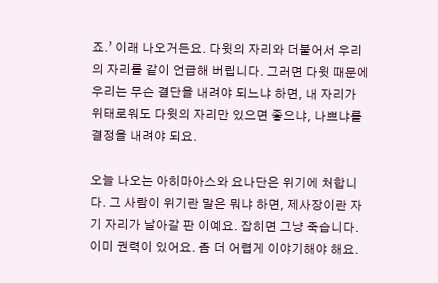죠.’ 이래 나오거든요. 다윗의 자리와 더불어서 우리의 자리를 같이 언급해 버립니다. 그러면 다윗 때문에 우리는 무슨 결단을 내려야 되느냐 하면, 내 자리가 위태로워도 다윗의 자리만 있으면 좋으냐, 나쁘냐를 결정을 내려야 되요.

오늘 나오는 아히마아스와 요나단은 위기에 처합니다. 그 사람이 위기란 말은 뭐냐 하면, 제사장이란 자기 자리가 날아갈 판 이예요. 잡히면 그냥 죽습니다. 이미 권력이 있어요. 좀 더 어렵게 이야기해야 해요.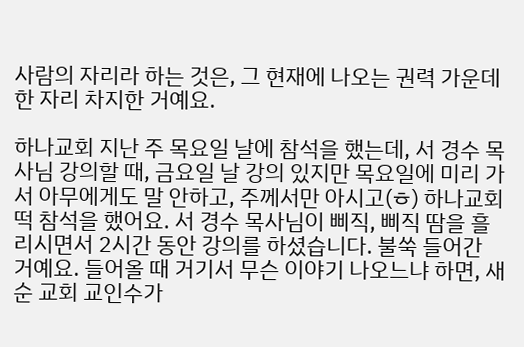사람의 자리라 하는 것은, 그 현재에 나오는 권력 가운데 한 자리 차지한 거예요.

하나교회 지난 주 목요일 날에 참석을 했는데, 서 경수 목사님 강의할 때, 금요일 날 강의 있지만 목요일에 미리 가서 아무에게도 말 안하고, 주께서만 아시고(ㅎ) 하나교회 떡 참석을 했어요. 서 경수 목사님이 삐직, 삐직 땀을 흘리시면서 2시간 동안 강의를 하셨습니다. 불쑥 들어간 거예요. 들어올 때 거기서 무슨 이야기 나오느냐 하면, 새순 교회 교인수가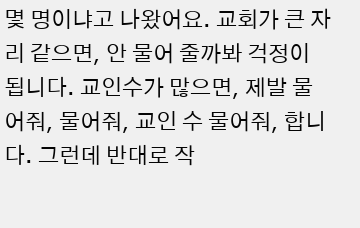몇 명이냐고 나왔어요. 교회가 큰 자리 같으면, 안 물어 줄까봐 걱정이 됩니다. 교인수가 많으면, 제발 물어줘, 물어줘, 교인 수 물어줘, 합니다. 그런데 반대로 작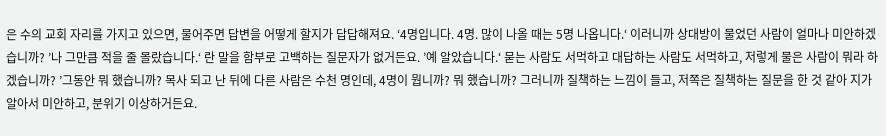은 수의 교회 자리를 가지고 있으면, 물어주면 답변을 어떻게 할지가 답답해져요. ‘4명입니다. 4명. 많이 나올 때는 5명 나옵니다.‘ 이러니까 상대방이 물었던 사람이 얼마나 미안하겠습니까? ’나 그만큼 적을 줄 몰랐습니다.‘ 란 말을 함부로 고백하는 질문자가 없거든요. ’예 알았습니다.‘ 묻는 사람도 서먹하고 대답하는 사람도 서먹하고, 저렇게 물은 사람이 뭐라 하겠습니까? ’그동안 뭐 했습니까? 목사 되고 난 뒤에 다른 사람은 수천 명인데, 4명이 뭡니까? 뭐 했습니까? 그러니까 질책하는 느낌이 들고, 저쪽은 질책하는 질문을 한 것 같아 지가 알아서 미안하고, 분위기 이상하거든요.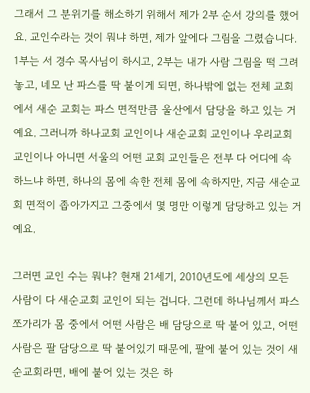그래서 그 분위기를 해소하기 위해서 제가 2부 순서 강의를 했어요. 교인수라는 것이 뭐냐 하면, 제가 앞에다 그림을 그렸습니다. 1부는 서 경수 목사님이 하시고, 2부는 내가 사람 그림을 떡 그려 놓고, 네모 난 파스를 딱 붙이게 되면, 하나밖에 없는 전체 교회에서 새순 교회는 파스 면적만큼 울산에서 담당을 하고 있는 거예요. 그러니까 하나교회 교인이나 새순교회 교인이나 우리교회 교인이나 아니면 서울의 어떤 교회 교인들은 전부 다 어디에 속하느냐 하면, 하나의 몸에 속한 전체 몸에 속하지만, 지금 새순교회 면적이 좁아가지고 그중에서 몇 명만 이렇게 담당하고 있는 거예요.

그러면 교인 수는 뭐냐? 현재 21세기, 2010년도에 세상의 모든 사람이 다 새순교회 교인이 되는 겁니다. 그런데 하나님께서 파스 쪼가리가 몸 중에서 어떤 사람은 배 담당으로 딱 붙어 있고, 어떤 사람은 팔 담당으로 딱 붙어있기 때문에, 팔에 붙어 있는 것이 새순교회라면, 배에 붙어 있는 것은 하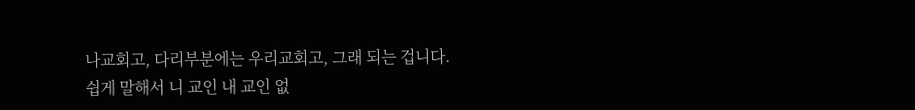나교회고, 다리부분에는 우리교회고, 그래 되는 겁니다. 쉽게 말해서 니 교인 내 교인 없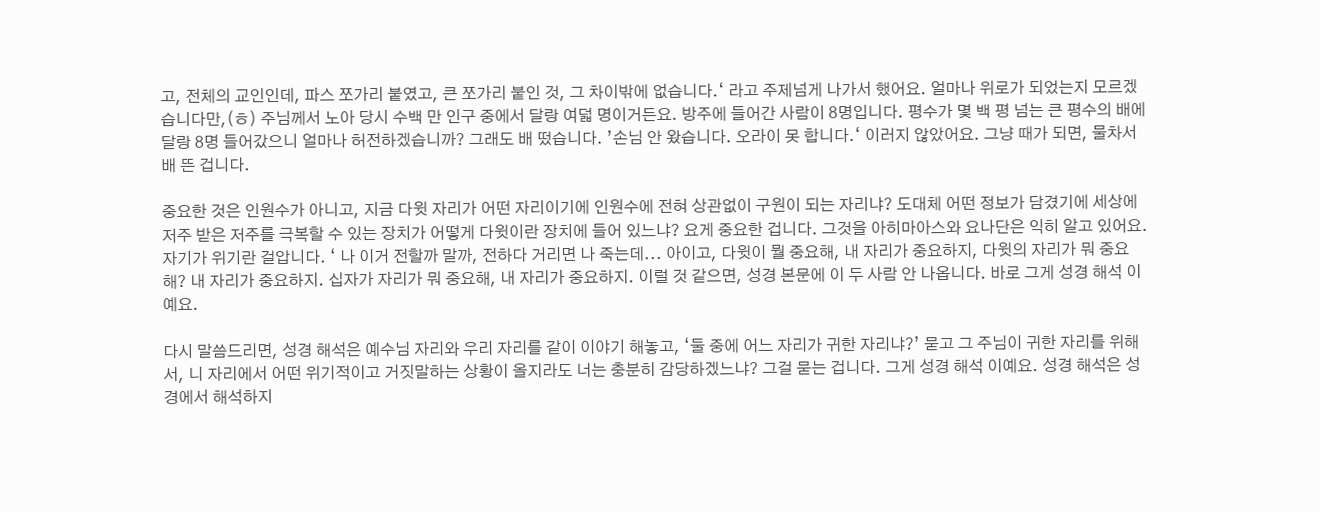고, 전체의 교인인데, 파스 쪼가리 붙였고, 큰 쪼가리 붙인 것, 그 차이밖에 없습니다.‘ 라고 주제넘게 나가서 했어요. 얼마나 위로가 되었는지 모르겠습니다만,(ㅎ) 주님께서 노아 당시 수백 만 인구 중에서 달랑 여덟 명이거든요. 방주에 들어간 사람이 8명입니다. 평수가 몇 백 평 넘는 큰 평수의 배에 달랑 8명 들어갔으니 얼마나 허전하겠습니까? 그래도 배 떴습니다. ’손님 안 왔습니다. 오라이 못 합니다.‘ 이러지 않았어요. 그냥 때가 되면, 물차서 배 뜬 겁니다.

중요한 것은 인원수가 아니고, 지금 다윗 자리가 어떤 자리이기에 인원수에 전혀 상관없이 구원이 되는 자리냐? 도대체 어떤 정보가 담겼기에 세상에 저주 받은 저주를 극복할 수 있는 장치가 어떻게 다윗이란 장치에 들어 있느냐? 요게 중요한 겁니다. 그것을 아히마아스와 요나단은 익히 알고 있어요. 자기가 위기란 걸압니다. ‘ 나 이거 전할까 말까, 전하다 거리면 나 죽는데... 아이고, 다윗이 뭘 중요해, 내 자리가 중요하지, 다윗의 자리가 뭐 중요해? 내 자리가 중요하지. 십자가 자리가 뭐 중요해, 내 자리가 중요하지. 이럴 것 같으면, 성경 본문에 이 두 사람 안 나옵니다. 바로 그게 성경 해석 이예요.

다시 말씀드리면, 성경 해석은 예수님 자리와 우리 자리를 같이 이야기 해놓고, ‘둘 중에 어느 자리가 귀한 자리냐?’ 묻고 그 주님이 귀한 자리를 위해서, 니 자리에서 어떤 위기적이고 거짓말하는 상황이 올지라도 너는 충분히 감당하겠느냐? 그걸 묻는 겁니다. 그게 성경 해석 이예요. 성경 해석은 성경에서 해석하지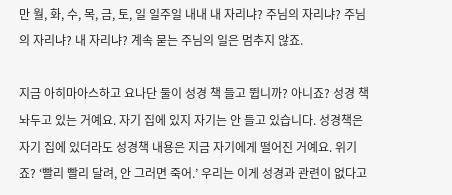만 월, 화, 수, 목, 금, 토, 일 일주일 내내 내 자리냐? 주님의 자리냐? 주님의 자리냐? 내 자리냐? 계속 묻는 주님의 일은 멈추지 않죠.

지금 아히마아스하고 요나단 둘이 성경 책 들고 뜁니까? 아니죠? 성경 책 놔두고 있는 거예요. 자기 집에 있지 자기는 안 들고 있습니다. 성경책은 자기 집에 있더라도 성경책 내용은 지금 자기에게 떨어진 거예요. 위기죠? ‘빨리 빨리 달려, 안 그러면 죽어.’ 우리는 이게 성경과 관련이 없다고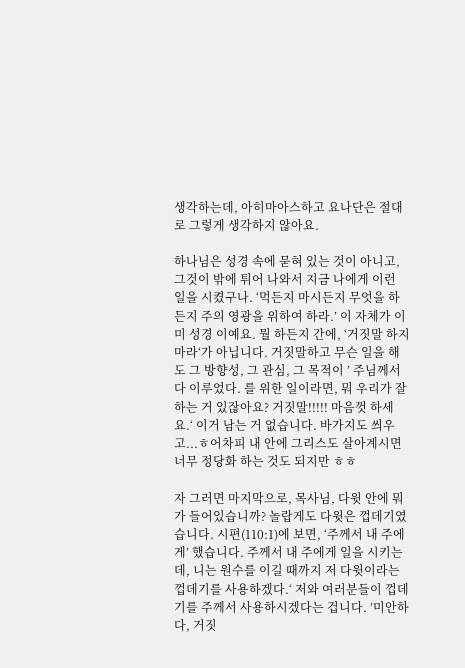생각하는데, 아히마아스하고 요나단은 절대로 그렇게 생각하지 않아요.

하나님은 성경 속에 묻혀 있는 것이 아니고, 그것이 밖에 튀어 나와서 지금 나에게 이런 일을 시켰구나. ‘먹든지 마시든지 무엇을 하든지 주의 영광을 위하여 하라.’ 이 자체가 이미 성경 이예요. 뭘 하든지 간에, ‘거짓말 하지마라‘가 아닙니다. 거짓말하고 무슨 일을 해도 그 방향성, 그 관심, 그 목적이 ’ 주님께서 다 이루었다. 를 위한 일이라면, 뭐 우리가 잘 하는 거 있잖아요? 거짓말!!!!! 마음껏 하세요.‘ 이거 남는 거 없습니다. 바가지도 씌우고...ㅎ어차피 내 안에 그리스도 살아계시면 너무 정당화 하는 것도 되지만 ㅎㅎ

자 그러면 마지막으로, 목사님, 다윗 안에 뭐가 들어있습니까? 놀랍게도 다윗은 껍데기였습니다. 시편(110:1)에 보면, ‘주께서 내 주에게’ 했습니다. 주께서 내 주에게 일을 시키는데, 니는 원수를 이길 때까지 저 다윗이라는 껍데기를 사용하겠다.‘ 저와 여러분들이 껍데기를 주께서 사용하시겠다는 겁니다. ’미안하다, 거짓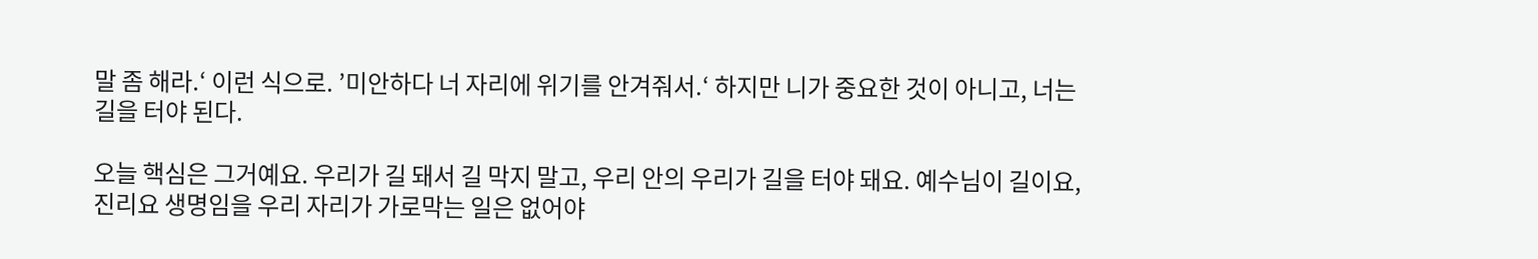말 좀 해라.‘ 이런 식으로. ’미안하다 너 자리에 위기를 안겨줘서.‘ 하지만 니가 중요한 것이 아니고, 너는 길을 터야 된다.

오늘 핵심은 그거예요. 우리가 길 돼서 길 막지 말고, 우리 안의 우리가 길을 터야 돼요. 예수님이 길이요, 진리요 생명임을 우리 자리가 가로막는 일은 없어야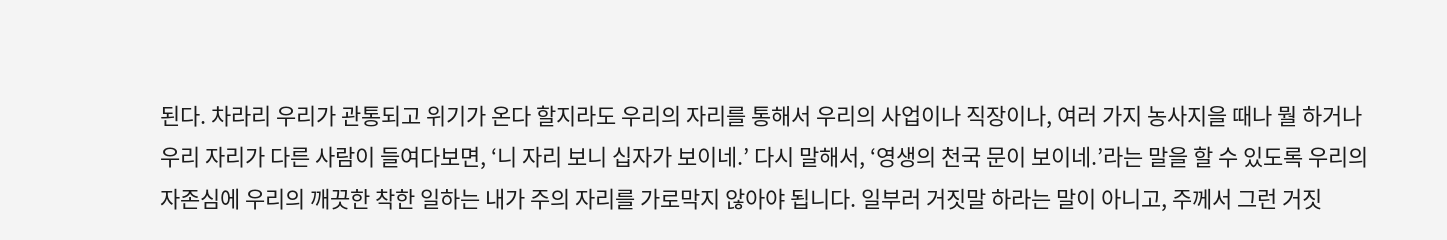된다. 차라리 우리가 관통되고 위기가 온다 할지라도 우리의 자리를 통해서 우리의 사업이나 직장이나, 여러 가지 농사지을 때나 뭘 하거나 우리 자리가 다른 사람이 들여다보면, ‘니 자리 보니 십자가 보이네.’ 다시 말해서, ‘영생의 천국 문이 보이네.’라는 말을 할 수 있도록 우리의 자존심에 우리의 깨끗한 착한 일하는 내가 주의 자리를 가로막지 않아야 됩니다. 일부러 거짓말 하라는 말이 아니고, 주께서 그런 거짓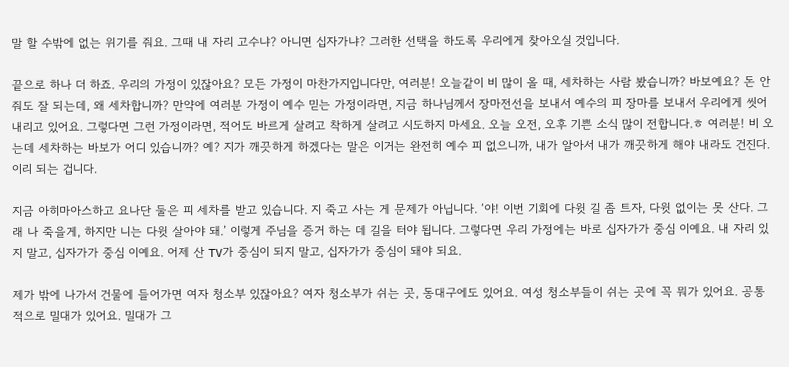말 할 수밖에 없는 위기를 줘요. 그때 내 자리 고수냐? 아니면 십자가냐? 그러한 선택을 하도록 우리에게 찾아오실 것입니다.

끝으로 하나 더 하죠. 우리의 가정이 있잖아요? 모든 가정이 마찬가지입니다만, 여러분! 오늘같이 비 많이 올 때, 세차하는 사람 봤습니까? 바보예요? 돈 안줘도 잘 되는데, 왜 세차합니까? 만약에 여러분 가정이 예수 믿는 가정이라면, 지금 하나님께서 장마전선을 보내서 예수의 피 장마를 보내서 우리에게 씻어 내리고 있어요. 그렇다면 그런 가정이라면, 적어도 바르게 살려고 착하게 살려고 시도하지 마세요. 오늘 오전, 오후 기쁜 소식 많이 전합니다.ㅎ 여러분! 비 오는데 세차하는 바보가 어디 있습니까? 예? 지가 깨끗하게 하겠다는 말은 이거는 완전히 예수 피 없으니까, 내가 알아서 내가 깨끗하게 해야 내라도 건진다. 이리 되는 겁니다.

지금 아히마아스하고 요나단 둘은 피 세차를 받고 있습니다. 지 죽고 사는 게 문제가 아닙니다. ‘야! 이번 기회에 다윗 길 좀 트자, 다윗 없이는 못 산다. 그래 나 죽을게, 하지만 니는 다윗 살아야 돼.’ 이렇게 주님을 증거 하는 데 길을 터야 됩니다. 그렇다면 우리 가정에는 바로 십자가가 중심 이예요. 내 자리 있지 말고, 십자가가 중심 이예요. 어제 산 TV가 중심이 되지 말고, 십자가가 중심이 돼야 되요.

제가 밖에 나가서 건물에 들어가면 여자 청소부 있잖아요? 여자 청소부가 쉬는 곳, 동대구에도 있어요. 여성 청소부들이 쉬는 곳에 꼭 뭐가 있어요. 공통적으로 밀대가 있어요. 밀대가 그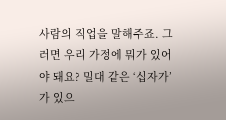사람의 직업을 말해주죠. 그러면 우리 가정에 뭐가 있어야 돼요? 밀대 같은 ‘십자가’가 있으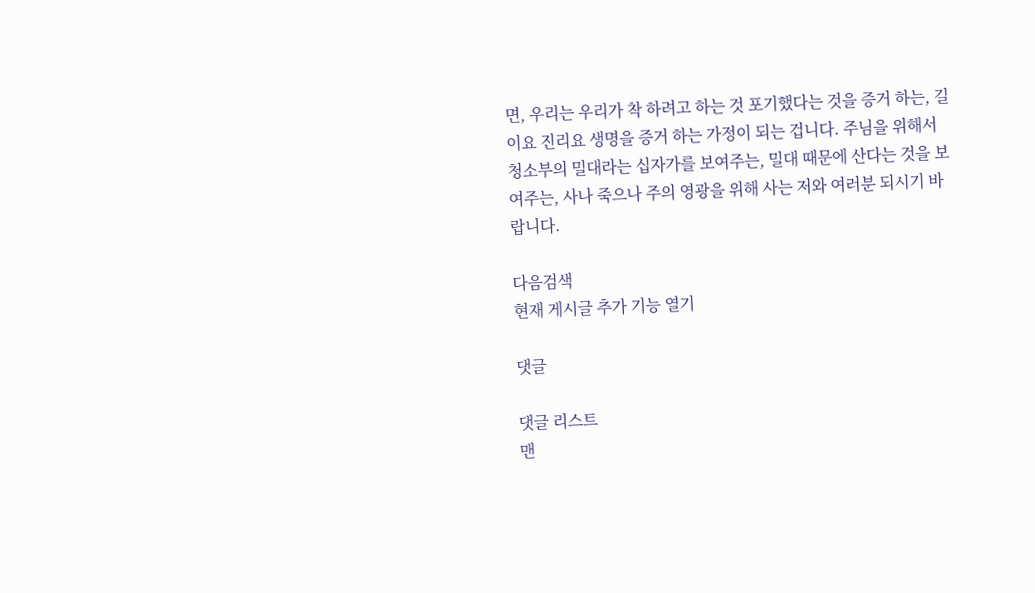면, 우리는 우리가 착 하려고 하는 것 포기했다는 것을 증거 하는, 길이요 진리요 생명을 증거 하는 가정이 되는 겁니다. 주님을 위해서 청소부의 밀대라는 십자가를 보여주는, 밀대 때문에 산다는 것을 보여주는, 사나 죽으나 주의 영광을 위해 사는 저와 여러분 되시기 바랍니다.

다음검색
현재 게시글 추가 기능 열기

댓글

댓글 리스트
맨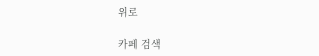위로

카페 검색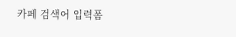카페 검색어 입력폼